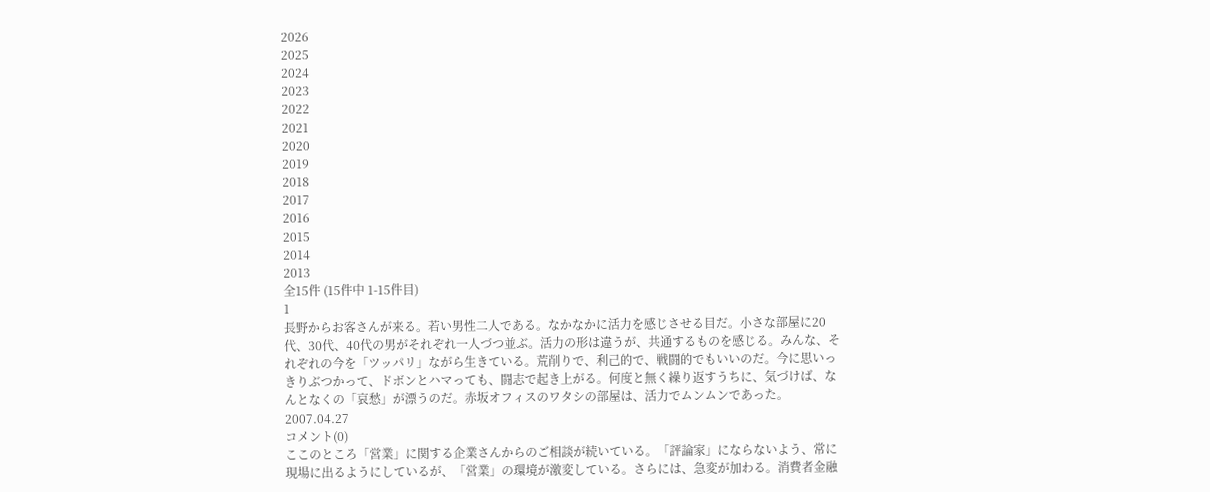2026
2025
2024
2023
2022
2021
2020
2019
2018
2017
2016
2015
2014
2013
全15件 (15件中 1-15件目)
1
長野からお客さんが来る。若い男性二人である。なかなかに活力を感じさせる目だ。小さな部屋に20代、30代、40代の男がそれぞれ一人づつ並ぶ。活力の形は違うが、共通するものを感じる。みんな、それぞれの今を「ツッパリ」ながら生きている。荒削りで、利己的で、戦闘的でもいいのだ。今に思いっきりぶつかって、ドボンとハマっても、闘志で起き上がる。何度と無く繰り返すうちに、気づけば、なんとなくの「哀愁」が漂うのだ。赤坂オフィスのワタシの部屋は、活力でムンムンであった。
2007.04.27
コメント(0)
ここのところ「営業」に関する企業さんからのご相談が続いている。「評論家」にならないよう、常に現場に出るようにしているが、「営業」の環境が激変している。さらには、急変が加わる。消費者金融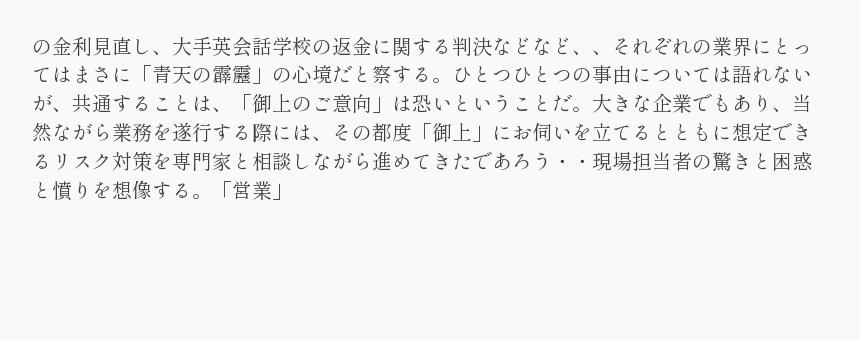の金利見直し、大手英会話学校の返金に関する判決などなど、、それぞれの業界にとってはまさに「青天の霹靂」の心境だと察する。ひとつひとつの事由については語れないが、共通することは、「御上のご意向」は恐いということだ。大きな企業でもあり、当然ながら業務を遂行する際には、その都度「御上」にお伺いを立てるとともに想定できるリスク対策を専門家と相談しながら進めてきたであろう・・現場担当者の驚きと困惑と憤りを想像する。「営業」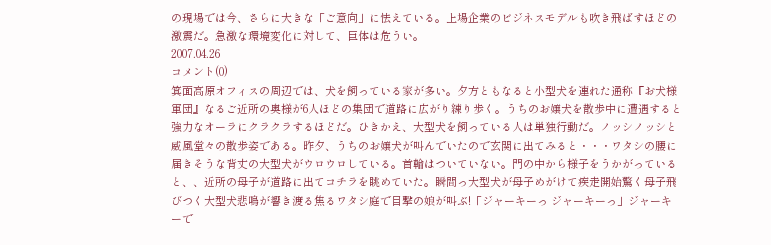の現場では今、さらに大きな「ご意向」に怯えている。上場企業のビジネスモデルも吹き飛ばすほどの激震だ。急激な環境変化に対して、巨体は危うい。
2007.04.26
コメント(0)
箕面高原オフィスの周辺では、犬を飼っている家が多い。夕方ともなると小型犬を連れた通称『お犬様軍団』なるご近所の奥様が6人ほどの集団で道路に広がり練り歩く。うちのお嬢犬を散歩中に遭遇すると強力なオーラにクラクラするほどだ。ひきかえ、大型犬を飼っている人は単独行動だ。ノッシノッシと威風堂々の散歩姿である。昨夕、うちのお嬢犬が叫んでいたので玄関に出てみると・・・ワタシの腰に届きそうな背丈の大型犬がウロウロしている。首輪はついていない。門の中から様子をうかがっていると、、近所の母子が道路に出てコチラを眺めていた。瞬間っ大型犬が母子めがけて疾走開始驚く母子飛びつく大型犬悲鳴が響き渡る焦るワタシ庭で目撃の娘が叫ぶ!「ジャーキーっ ジャーキーっ」ジャーキーで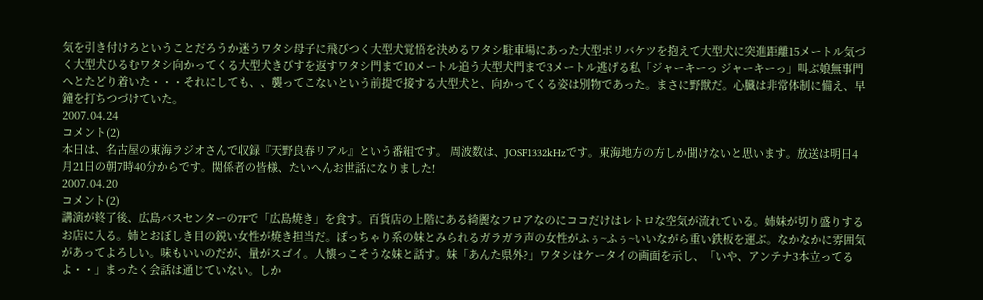気を引き付けろということだろうか迷うワタシ母子に飛びつく大型犬覚悟を決めるワタシ駐車場にあった大型ポリバケツを抱えて大型犬に突進距離15メートル気づく大型犬ひるむワタシ向かってくる大型犬きびすを返すワタシ門まで10メートル追う大型犬門まで3メートル逃げる私「ジャーキーっ ジャーキーっ」叫ぶ娘無事門へとたどり着いた・・・それにしても、、襲ってこないという前提で接する大型犬と、向かってくる姿は別物であった。まさに野獣だ。心臓は非常体制に備え、早鐘を打ちつづけていた。
2007.04.24
コメント(2)
本日は、名古屋の東海ラジオさんで収録『天野良春リアル』という番組です。 周波数は、JOSF1332kHzです。東海地方の方しか聞けないと思います。放送は明日4月21日の朝7時40分からです。関係者の皆様、たいへんお世話になりました!
2007.04.20
コメント(2)
講演が終了後、広島バスセンターの7Fで「広島焼き」を食す。百貨店の上階にある綺麗なフロアなのにココだけはレトロな空気が流れている。姉妹が切り盛りするお店に入る。姉とおぼしき目の鋭い女性が焼き担当だ。ぽっちゃり系の妹とみられるガラガラ声の女性がふぅ~ふぅ~いいながら重い鉄板を運ぶ。なかなかに雰囲気があってよろしい。味もいいのだが、量がスゴイ。人懐っこそうな妹と話す。妹「あんた県外?」ワタシはケータイの画面を示し、「いや、アンテナ3本立ってるよ・・」まったく会話は通じていない。しか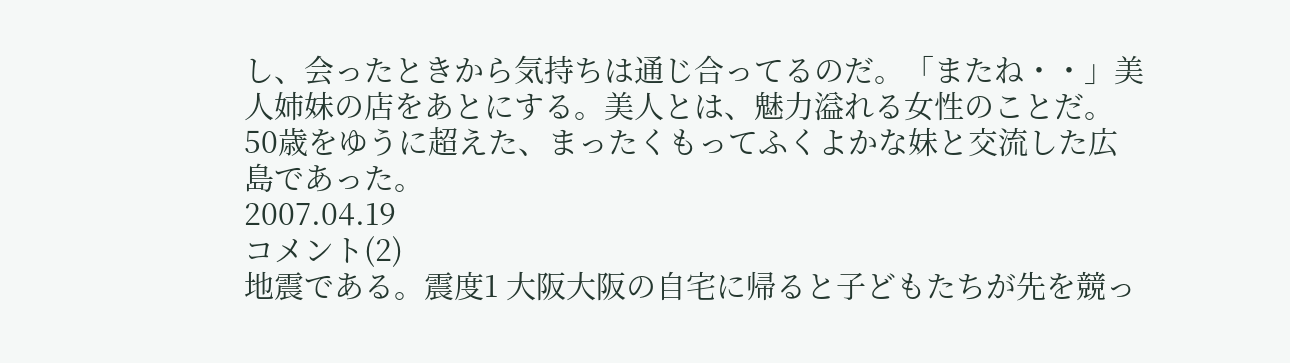し、会ったときから気持ちは通じ合ってるのだ。「またね・・」美人姉妹の店をあとにする。美人とは、魅力溢れる女性のことだ。50歳をゆうに超えた、まったくもってふくよかな妹と交流した広島であった。
2007.04.19
コメント(2)
地震である。震度1 大阪大阪の自宅に帰ると子どもたちが先を競っ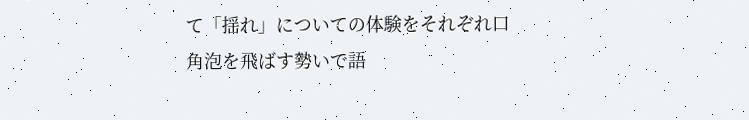て「揺れ」についての体験をそれぞれ口角泡を飛ばす勢いで語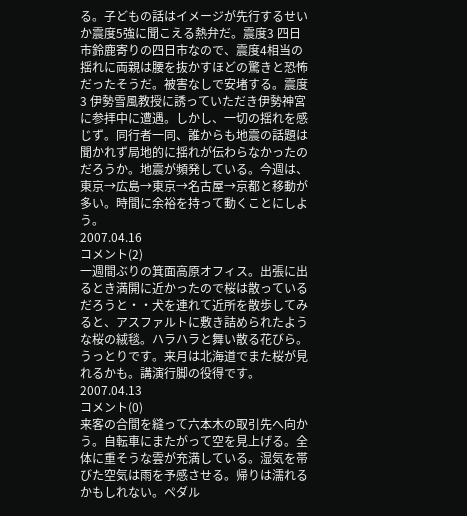る。子どもの話はイメージが先行するせいか震度5強に聞こえる熱弁だ。震度3 四日市鈴鹿寄りの四日市なので、震度4相当の揺れに両親は腰を抜かすほどの驚きと恐怖だったそうだ。被害なしで安堵する。震度3 伊勢雪風教授に誘っていただき伊勢神宮に参拝中に遭遇。しかし、一切の揺れを感じず。同行者一同、誰からも地震の話題は聞かれず局地的に揺れが伝わらなかったのだろうか。地震が頻発している。今週は、東京→広島→東京→名古屋→京都と移動が多い。時間に余裕を持って動くことにしよう。
2007.04.16
コメント(2)
一週間ぶりの箕面高原オフィス。出張に出るとき満開に近かったので桜は散っているだろうと・・犬を連れて近所を散歩してみると、アスファルトに敷き詰められたような桜の絨毯。ハラハラと舞い散る花びら。うっとりです。来月は北海道でまた桜が見れるかも。講演行脚の役得です。
2007.04.13
コメント(0)
来客の合間を縫って六本木の取引先へ向かう。自転車にまたがって空を見上げる。全体に重そうな雲が充満している。湿気を帯びた空気は雨を予感させる。帰りは濡れるかもしれない。ペダル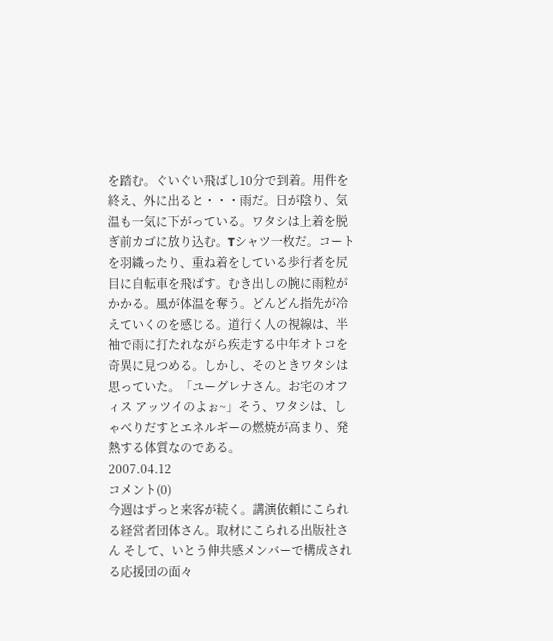を踏む。ぐいぐい飛ばし10分で到着。用件を終え、外に出ると・・・雨だ。日が陰り、気温も一気に下がっている。ワタシは上着を脱ぎ前カゴに放り込む。Tシャツ一枚だ。コートを羽織ったり、重ね着をしている歩行者を尻目に自転車を飛ばす。むき出しの腕に雨粒がかかる。風が体温を奪う。どんどん指先が冷えていくのを感じる。道行く人の視線は、半袖で雨に打たれながら疾走する中年オトコを奇異に見つめる。しかし、そのときワタシは思っていた。「ユーグレナさん。お宅のオフィス アッツイのよぉ~」そう、ワタシは、しゃべりだすとエネルギーの燃焼が高まり、発熱する体質なのである。
2007.04.12
コメント(0)
今週はずっと来客が続く。講演依頼にこられる経営者団体さん。取材にこられる出版社さん そして、いとう伸共感メンバーで構成される応援団の面々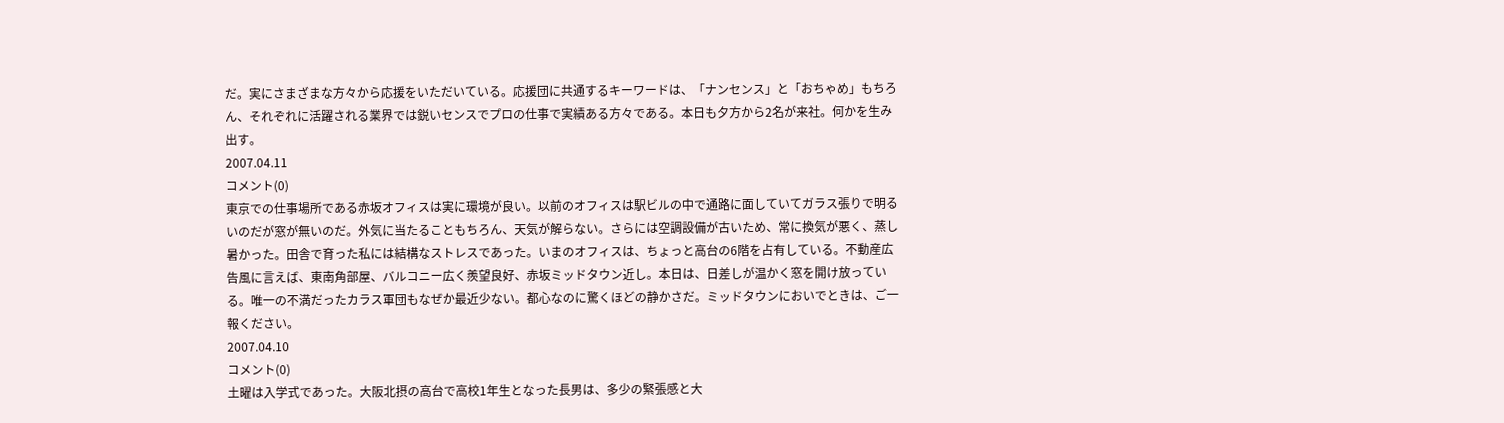だ。実にさまざまな方々から応援をいただいている。応援団に共通するキーワードは、「ナンセンス」と「おちゃめ」もちろん、それぞれに活躍される業界では鋭いセンスでプロの仕事で実績ある方々である。本日も夕方から2名が来社。何かを生み出す。
2007.04.11
コメント(0)
東京での仕事場所である赤坂オフィスは実に環境が良い。以前のオフィスは駅ビルの中で通路に面していてガラス張りで明るいのだが窓が無いのだ。外気に当たることもちろん、天気が解らない。さらには空調設備が古いため、常に換気が悪く、蒸し暑かった。田舎で育った私には結構なストレスであった。いまのオフィスは、ちょっと高台の6階を占有している。不動産広告風に言えば、東南角部屋、バルコニー広く羨望良好、赤坂ミッドタウン近し。本日は、日差しが温かく窓を開け放っている。唯一の不満だったカラス軍団もなぜか最近少ない。都心なのに驚くほどの静かさだ。ミッドタウンにおいでときは、ご一報ください。
2007.04.10
コメント(0)
土曜は入学式であった。大阪北摂の高台で高校1年生となった長男は、多少の緊張感と大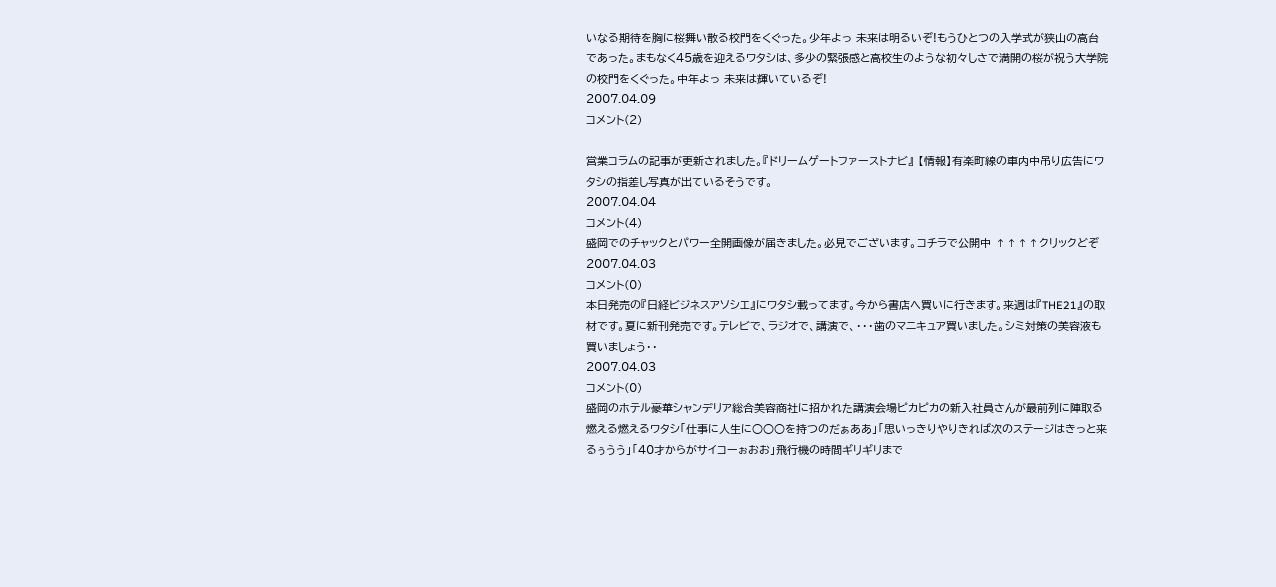いなる期待を胸に桜舞い散る校門をくぐった。少年よっ 未来は明るいぞ!もうひとつの入学式が狭山の高台であった。まもなく45歳を迎えるワタシは、多少の緊張感と高校生のような初々しさで満開の桜が祝う大学院の校門をくぐった。中年よっ 未来は輝いているぞ!
2007.04.09
コメント(2)

営業コラムの記事が更新されました。『ドリームゲートファーストナビ』 【情報】有楽町線の車内中吊り広告にワタシの指差し写真が出ているそうです。
2007.04.04
コメント(4)
盛岡でのチャックとパワー全開画像が届きました。必見でございます。コチラで公開中 ↑↑↑↑クリックどぞ
2007.04.03
コメント(0)
本日発売の『日経ビジネスアソシエ』にワタシ載ってます。今から書店へ買いに行きます。来週は『THE21』の取材です。夏に新刊発売です。テレビで、ラジオで、講演で、・・・歯のマニキュア買いました。シミ対策の美容液も買いましょう・・
2007.04.03
コメント(0)
盛岡のホテル豪華シャンデリア総合美容商社に招かれた講演会場ピカピカの新入社員さんが最前列に陣取る燃える燃えるワタシ「仕事に人生に○○○を持つのだぁああ」「思いっきりやりきれば次のステージはきっと来るぅうう」「40才からがサイコーぉおお」飛行機の時間ギリギリまで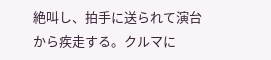絶叫し、拍手に送られて演台から疾走する。クルマに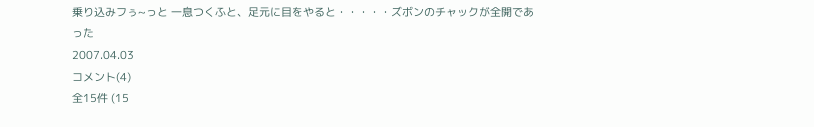乗り込みフぅ~っと 一息つくふと、足元に目をやると・・・・・ズボンのチャックが全開であった
2007.04.03
コメント(4)
全15件 (15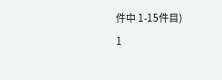件中 1-15件目)
1